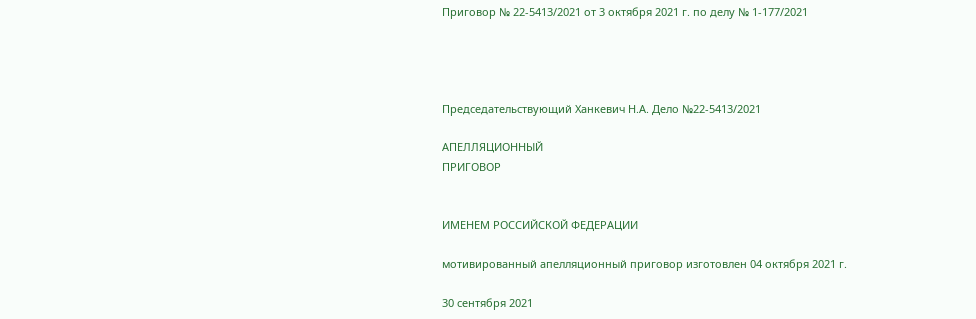Приговор № 22-5413/2021 от 3 октября 2021 г. по делу № 1-177/2021




Председательствующий Ханкевич Н.А. Дело №22-5413/2021

АПЕЛЛЯЦИОННЫЙ
ПРИГОВОР


ИМЕНЕМ РОССИЙСКОЙ ФЕДЕРАЦИИ

мотивированный апелляционный приговор изготовлен 04 октября 2021 г.

30 сентября 2021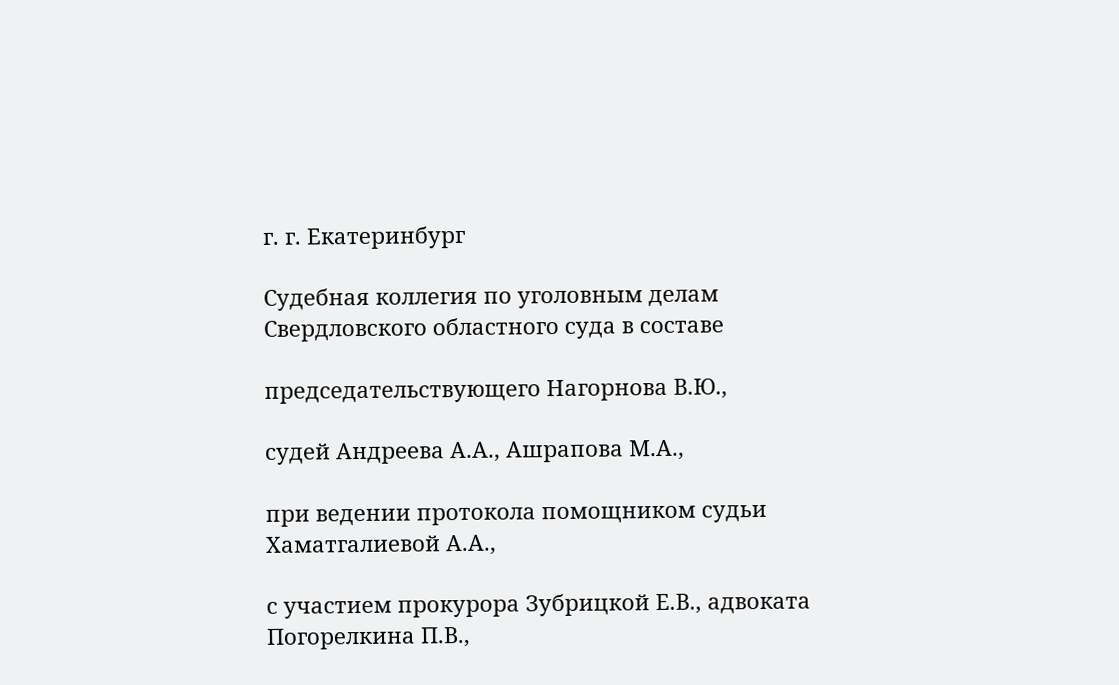г. г. Екатеринбург

Судебная коллегия по уголовным делам Свердловского областного суда в составе

председательствующего Нагорнова В.Ю.,

судей Андреева А.А., Ашрапова М.А.,

при ведении протокола помощником судьи Хаматгалиевой А.А.,

с участием прокурора Зубрицкой Е.В., адвоката Погорелкина П.В.,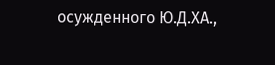осужденного Ю.Д.ХА.,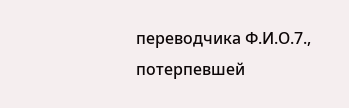переводчика Ф.И.О.7., потерпевшей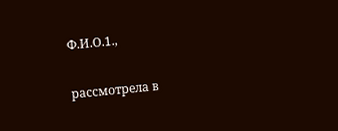Ф.И.О.1.,

рассмотрела в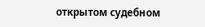открытом судебном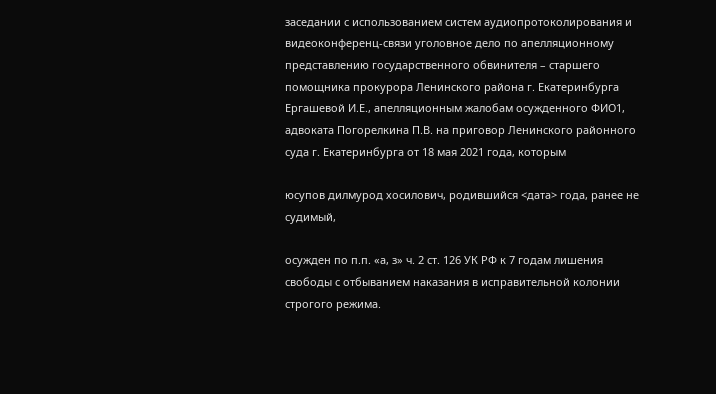заседании с использованием систем аудиопротоколирования и видеоконференц-связи уголовное дело по апелляционному представлению государственного обвинителя – старшего помощника прокурора Ленинского района г. Екатеринбурга Ергашевой И.Е., апелляционным жалобам осужденного ФИО1, адвоката Погорелкина П.В. на приговор Ленинского районного суда г. Екатеринбурга от 18 мая 2021 года, которым

юсупов дилмурод хосилович, родившийся <дата> года, ранее не судимый,

осужден по п.п. «а, з» ч. 2 ст. 126 УК РФ к 7 годам лишения свободы с отбыванием наказания в исправительной колонии строгого режима.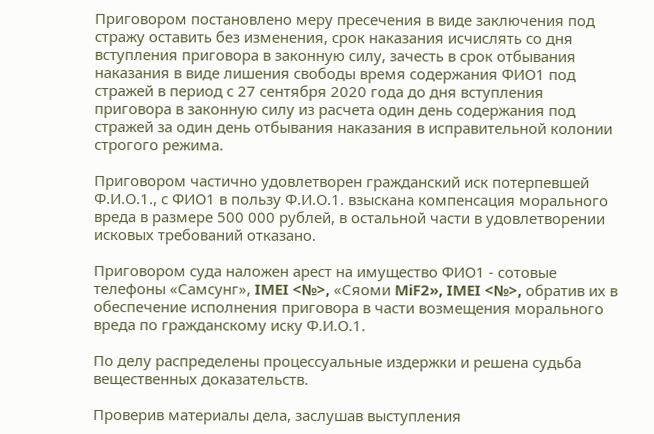Приговором постановлено меру пресечения в виде заключения под стражу оставить без изменения, срок наказания исчислять со дня вступления приговора в законную силу, зачесть в срок отбывания наказания в виде лишения свободы время содержания ФИО1 под стражей в период с 27 сентября 2020 года до дня вступления приговора в законную силу из расчета один день содержания под стражей за один день отбывания наказания в исправительной колонии строгого режима.

Приговором частично удовлетворен гражданский иск потерпевшей Ф.И.О.1., с ФИО1 в пользу Ф.И.О.1. взыскана компенсация морального вреда в размере 500 000 рублей, в остальной части в удовлетворении исковых требований отказано.

Приговором суда наложен арест на имущество ФИО1 - сотовые телефоны «Самсунг», IMEI <№>, «Сяоми MiF2», IMEI <№>, обратив их в обеспечение исполнения приговора в части возмещения морального вреда по гражданскому иску Ф.И.О.1.

По делу распределены процессуальные издержки и решена судьба вещественных доказательств.

Проверив материалы дела, заслушав выступления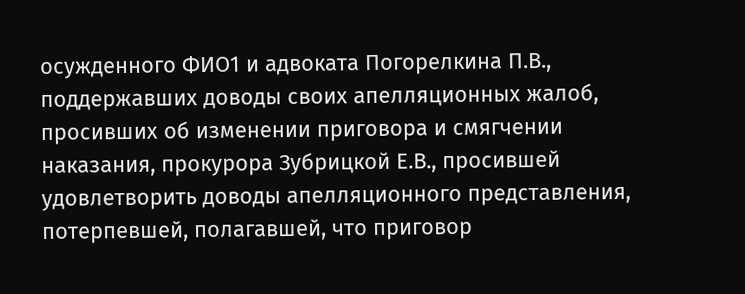осужденного ФИО1 и адвоката Погорелкина П.В., поддержавших доводы своих апелляционных жалоб, просивших об изменении приговора и смягчении наказания, прокурора Зубрицкой Е.В., просившей удовлетворить доводы апелляционного представления, потерпевшей, полагавшей, что приговор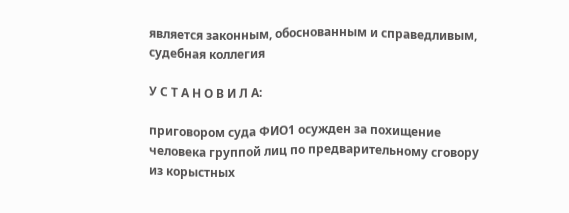является законным, обоснованным и справедливым, судебная коллегия

У С Т А Н О В И Л А:

приговором суда ФИО1 осужден за похищение человека группой лиц по предварительному сговору из корыстных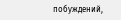побуждений,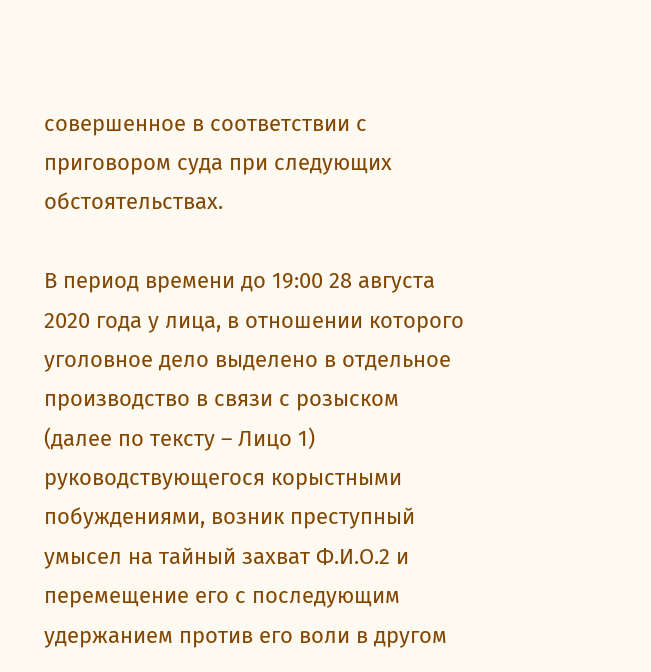совершенное в соответствии с приговором суда при следующих обстоятельствах.

В период времени до 19:00 28 августа 2020 года у лица, в отношении которого уголовное дело выделено в отдельное производство в связи с розыском (далее по тексту – Лицо 1) руководствующегося корыстными побуждениями, возник преступный умысел на тайный захват Ф.И.О.2 и перемещение его с последующим удержанием против его воли в другом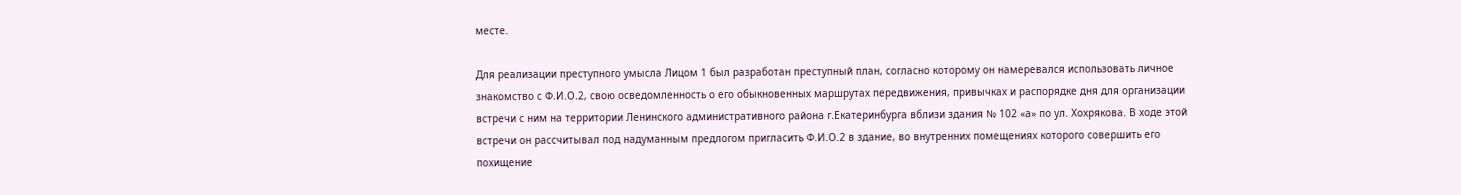месте.

Для реализации преступного умысла Лицом 1 был разработан преступный план, согласно которому он намеревался использовать личное знакомство с Ф.И.О.2, свою осведомленность о его обыкновенных маршрутах передвижения, привычках и распорядке дня для организации встречи с ним на территории Ленинского административного района г.Екатеринбурга вблизи здания № 102 «а» по ул. Хохрякова. В ходе этой встречи он рассчитывал под надуманным предлогом пригласить Ф.И.О.2 в здание, во внутренних помещениях которого совершить его похищение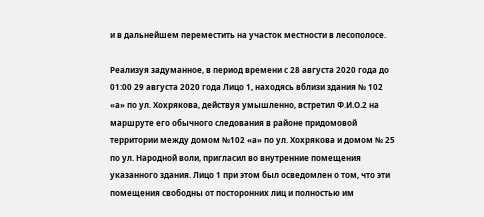и в дальнейшем переместить на участок местности в лесополосе.

Реализуя задуманное, в период времени с 28 августа 2020 года до 01:00 29 августа 2020 года Лицо 1, находясь вблизи здания № 102 «а» по ул. Хохрякова, действуя умышленно, встретил Ф.И.О.2 на маршруте его обычного следования в районе придомовой территории между домом №102 «а» по ул. Хохрякова и домом № 25 по ул. Народной воли, пригласил во внутренние помещения указанного здания. Лицо 1 при этом был осведомлен о том, что эти помещения свободны от посторонних лиц и полностью им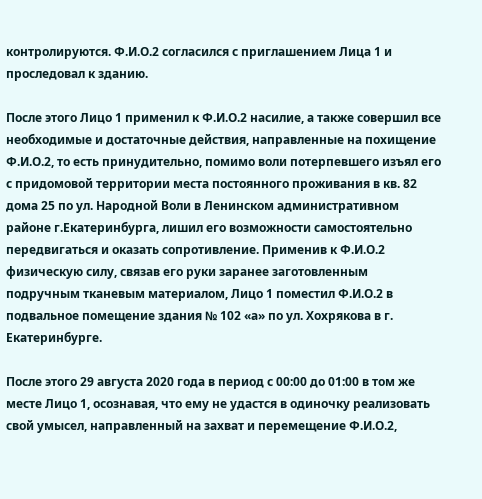контролируются. Ф.И.О.2 согласился с приглашением Лица 1 и проследовал к зданию.

После этого Лицо 1 применил к Ф.И.О.2 насилие, а также совершил все необходимые и достаточные действия, направленные на похищение Ф.И.О.2, то есть принудительно, помимо воли потерпевшего изъял его с придомовой территории места постоянного проживания в кв. 82 дома 25 по ул. Народной Воли в Ленинском административном районе г.Екатеринбурга, лишил его возможности самостоятельно передвигаться и оказать сопротивление. Применив к Ф.И.О.2 физическую силу, связав его руки заранее заготовленным подручным тканевым материалом, Лицо 1 поместил Ф.И.О.2 в подвальное помещение здания № 102 «а» по ул. Хохрякова в г. Екатеринбурге.

После этого 29 августа 2020 года в период с 00:00 до 01:00 в том же месте Лицо 1, осознавая, что ему не удастся в одиночку реализовать свой умысел, направленный на захват и перемещение Ф.И.О.2,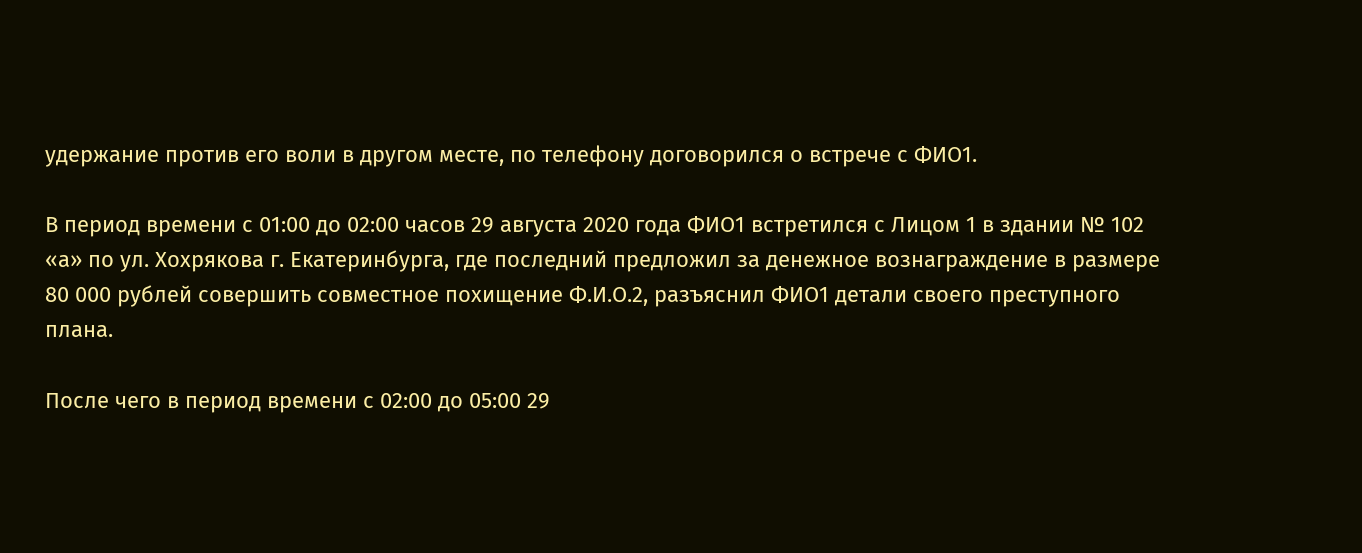удержание против его воли в другом месте, по телефону договорился о встрече с ФИО1.

В период времени с 01:00 до 02:00 часов 29 августа 2020 года ФИО1 встретился с Лицом 1 в здании № 102 «а» по ул. Хохрякова г. Екатеринбурга, где последний предложил за денежное вознаграждение в размере 80 000 рублей совершить совместное похищение Ф.И.О.2, разъяснил ФИО1 детали своего преступного плана.

После чего в период времени с 02:00 до 05:00 29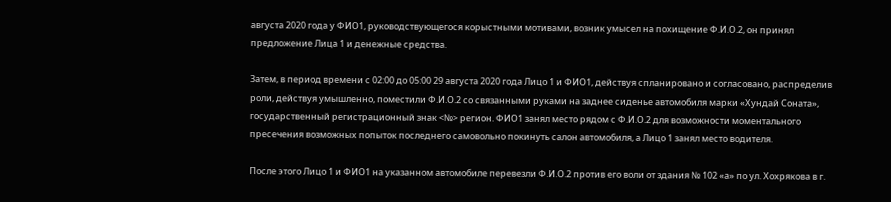августа 2020 года у ФИО1, руководствующегося корыстными мотивами, возник умысел на похищение Ф.И.О.2, он принял предложение Лица 1 и денежные средства.

Затем, в период времени с 02:00 до 05:00 29 августа 2020 года Лицо 1 и ФИО1, действуя спланировано и согласовано, распределив роли, действуя умышленно, поместили Ф.И.О.2 со связанными руками на заднее сиденье автомобиля марки «Хундай Соната», государственный регистрационный знак <№> регион. ФИО1 занял место рядом с Ф.И.О.2 для возможности моментального пресечения возможных попыток последнего самовольно покинуть салон автомобиля, а Лицо 1 занял место водителя.

После этого Лицо 1 и ФИО1 на указанном автомобиле перевезли Ф.И.О.2 против его воли от здания № 102 «а» по ул. Хохрякова в г.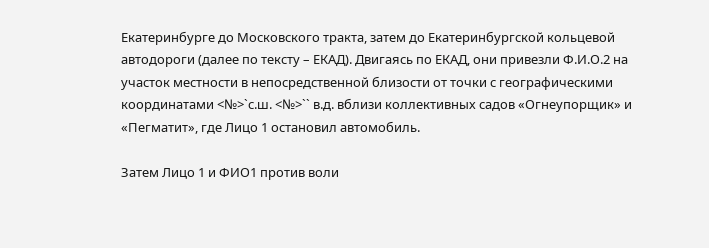Екатеринбурге до Московского тракта, затем до Екатеринбургской кольцевой автодороги (далее по тексту – ЕКАД). Двигаясь по ЕКАД, они привезли Ф.И.О.2 на участок местности в непосредственной близости от точки с географическими координатами <№>`с.ш. <№>`` в.д. вблизи коллективных садов «Огнеупорщик» и «Пегматит», где Лицо 1 остановил автомобиль.

Затем Лицо 1 и ФИО1 против воли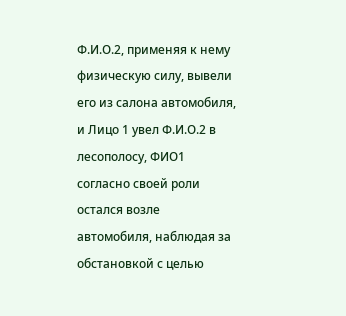Ф.И.О.2, применяя к нему физическую силу, вывели его из салона автомобиля, и Лицо 1 увел Ф.И.О.2 в лесополосу, ФИО1 согласно своей роли остался возле автомобиля, наблюдая за обстановкой с целью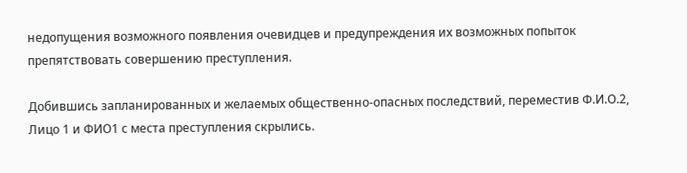недопущения возможного появления очевидцев и предупреждения их возможных попыток препятствовать совершению преступления.

Добившись запланированных и желаемых общественно-опасных последствий, переместив Ф.И.О.2, Лицо 1 и ФИО1 с места преступления скрылись.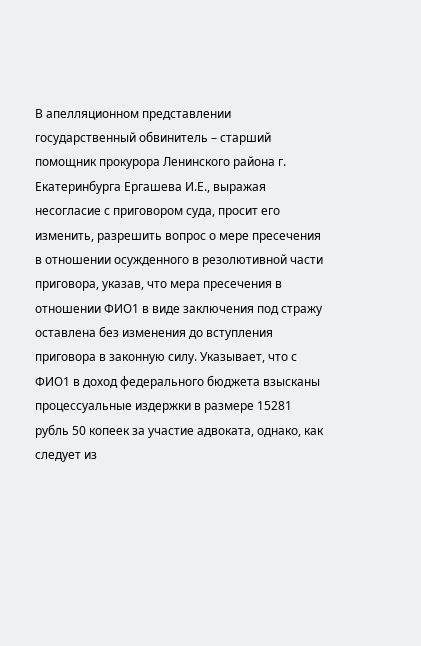В апелляционном представлении государственный обвинитель – старший помощник прокурора Ленинского района г. Екатеринбурга Ергашева И.Е., выражая несогласие с приговором суда, просит его изменить, разрешить вопрос о мере пресечения в отношении осужденного в резолютивной части приговора, указав, что мера пресечения в отношении ФИО1 в виде заключения под стражу оставлена без изменения до вступления приговора в законную силу. Указывает, что с ФИО1 в доход федерального бюджета взысканы процессуальные издержки в размере 15281 рубль 50 копеек за участие адвоката, однако, как следует из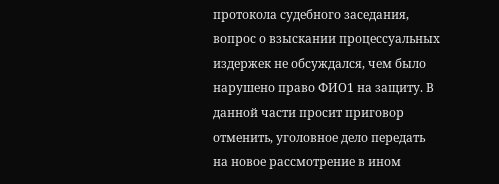протокола судебного заседания, вопрос о взыскании процессуальных издержек не обсуждался, чем было нарушено право ФИО1 на защиту. В данной части просит приговор отменить, уголовное дело передать на новое рассмотрение в ином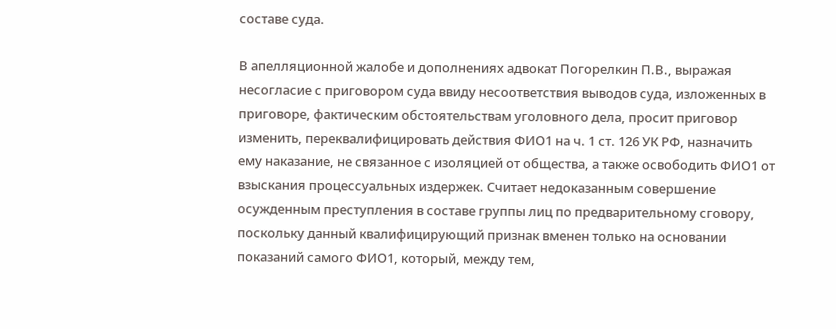составе суда.

В апелляционной жалобе и дополнениях адвокат Погорелкин П.В., выражая несогласие с приговором суда ввиду несоответствия выводов суда, изложенных в приговоре, фактическим обстоятельствам уголовного дела, просит приговор изменить, переквалифицировать действия ФИО1 на ч. 1 ст. 126 УК РФ, назначить ему наказание, не связанное с изоляцией от общества, а также освободить ФИО1 от взыскания процессуальных издержек. Считает недоказанным совершение осужденным преступления в составе группы лиц по предварительному сговору, поскольку данный квалифицирующий признак вменен только на основании показаний самого ФИО1, который, между тем,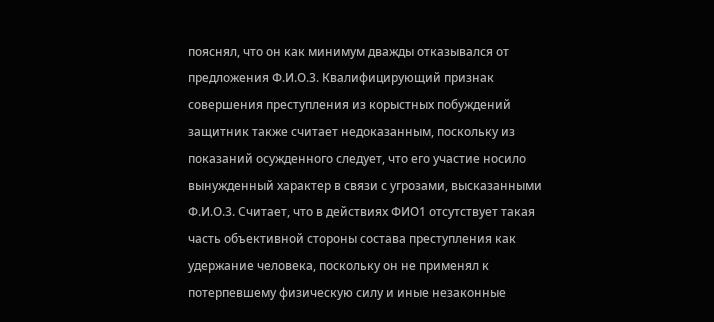пояснял, что он как минимум дважды отказывался от предложения Ф.И.О.3. Квалифицирующий признак совершения преступления из корыстных побуждений защитник также считает недоказанным, поскольку из показаний осужденного следует, что его участие носило вынужденный характер в связи с угрозами, высказанными Ф.И.О.3. Считает, что в действиях ФИО1 отсутствует такая часть объективной стороны состава преступления как удержание человека, поскольку он не применял к потерпевшему физическую силу и иные незаконные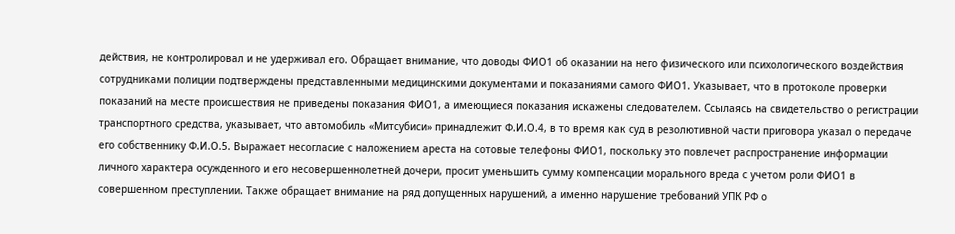действия, не контролировал и не удерживал его. Обращает внимание, что доводы ФИО1 об оказании на него физического или психологического воздействия сотрудниками полиции подтверждены представленными медицинскими документами и показаниями самого ФИО1. Указывает, что в протоколе проверки показаний на месте происшествия не приведены показания ФИО1, а имеющиеся показания искажены следователем. Ссылаясь на свидетельство о регистрации транспортного средства, указывает, что автомобиль «Митсубиси» принадлежит Ф.И.О.4, в то время как суд в резолютивной части приговора указал о передаче его собственнику Ф.И.О.5. Выражает несогласие с наложением ареста на сотовые телефоны ФИО1, поскольку это повлечет распространение информации личного характера осужденного и его несовершеннолетней дочери, просит уменьшить сумму компенсации морального вреда с учетом роли ФИО1 в совершенном преступлении. Также обращает внимание на ряд допущенных нарушений, а именно нарушение требований УПК РФ о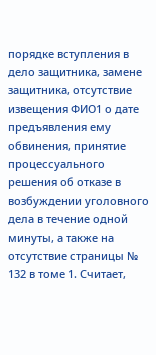порядке вступления в дело защитника, замене защитника, отсутствие извещения ФИО1 о дате предъявления ему обвинения, принятие процессуального решения об отказе в возбуждении уголовного дела в течение одной минуты, а также на отсутствие страницы № 132 в томе 1. Считает,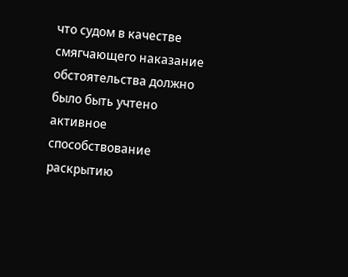что судом в качестве смягчающего наказание обстоятельства должно было быть учтено активное способствование раскрытию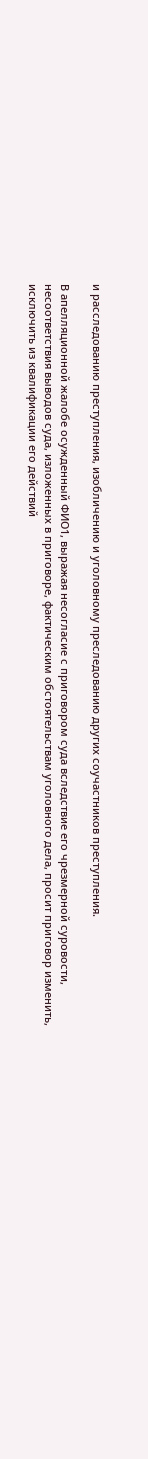и расследованию преступления, изобличению и уголовному преследованию других соучастников преступления.

В апелляционной жалобе осужденный ФИО1, выражая несогласие с приговором суда вследствие его чрезмерной суровости, несоответствия выводов суда, изложенных в приговоре, фактическим обстоятельствам уголовного дела, просит приговор изменить, исключить из квалификации его действий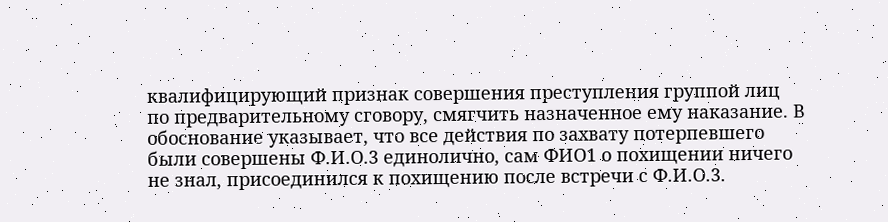квалифицирующий признак совершения преступления группой лиц по предварительному сговору, смягчить назначенное ему наказание. В обоснование указывает, что все действия по захвату потерпевшего были совершены Ф.И.О.3 единолично, сам ФИО1 о похищении ничего не знал, присоединился к похищению после встречи с Ф.И.О.3.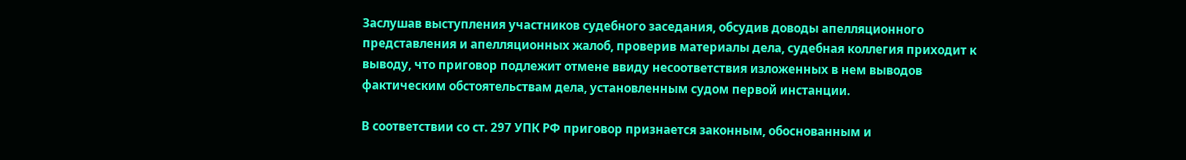Заслушав выступления участников судебного заседания, обсудив доводы апелляционного представления и апелляционных жалоб, проверив материалы дела, судебная коллегия приходит к выводу, что приговор подлежит отмене ввиду несоответствия изложенных в нем выводов фактическим обстоятельствам дела, установленным судом первой инстанции.

В соответствии со ст. 297 УПК РФ приговор признается законным, обоснованным и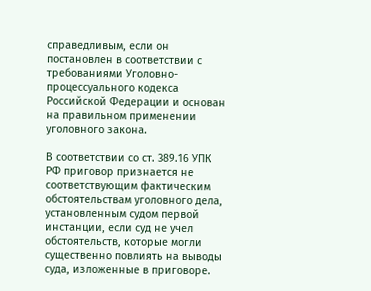справедливым, если он постановлен в соответствии с требованиями Уголовно-процессуального кодекса Российской Федерации и основан на правильном применении уголовного закона.

В соответствии со ст. 389.16 УПК РФ приговор признается не соответствующим фактическим обстоятельствам уголовного дела, установленным судом первой инстанции, если суд не учел обстоятельств, которые могли существенно повлиять на выводы суда, изложенные в приговоре.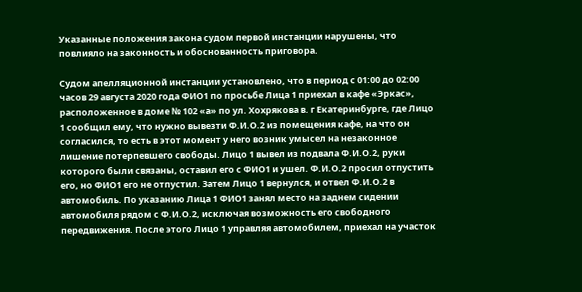Указанные положения закона судом первой инстанции нарушены, что повлияло на законность и обоснованность приговора.

Судом апелляционной инстанции установлено, что в период с 01:00 до 02:00 часов 29 августа 2020 года ФИО1 по просьбе Лица 1 приехал в кафе «Эркас», расположенное в доме № 102 «а» по ул. Хохрякова в. г Екатеринбурге, где Лицо 1 сообщил ему, что нужно вывезти Ф.И.О.2 из помещения кафе, на что он согласился, то есть в этот момент у него возник умысел на незаконное лишение потерпевшего свободы. Лицо 1 вывел из подвала Ф.И.О.2, руки которого были связаны, оставил его с ФИО1 и ушел. Ф.И.О.2 просил отпустить его, но ФИО1 его не отпустил. Затем Лицо 1 вернулся, и отвел Ф.И.О.2 в автомобиль. По указанию Лица 1 ФИО1 занял место на заднем сидении автомобиля рядом с Ф.И.О.2, исключая возможность его свободного передвижения. После этого Лицо 1 управляя автомобилем, приехал на участок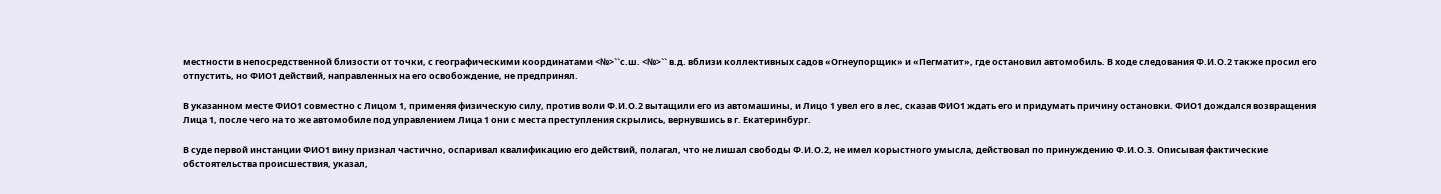местности в непосредственной близости от точки, с географическими координатами <№>``с.ш. <№>`` в.д. вблизи коллективных садов «Огнеупорщик» и «Пегматит», где остановил автомобиль. В ходе следования Ф.И.О.2 также просил его отпустить, но ФИО1 действий, направленных на его освобождение, не предпринял.

В указанном месте ФИО1 совместно с Лицом 1, применяя физическую силу, против воли Ф.И.О.2 вытащили его из автомашины, и Лицо 1 увел его в лес, сказав ФИО1 ждать его и придумать причину остановки. ФИО1 дождался возвращения Лица 1, после чего на то же автомобиле под управлением Лица 1 они с места преступления скрылись, вернувшись в г. Екатеринбург.

В суде первой инстанции ФИО1 вину признал частично, оспаривал квалификацию его действий, полагал, что не лишал свободы Ф.И.О.2, не имел корыстного умысла, действовал по принуждению Ф.И.О.3. Описывая фактические обстоятельства происшествия, указал,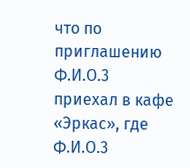что по приглашению Ф.И.О.3 приехал в кафе «Эркас», где Ф.И.О.3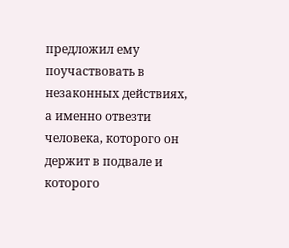предложил ему поучаствовать в незаконных действиях, а именно отвезти человека, которого он держит в подвале и которого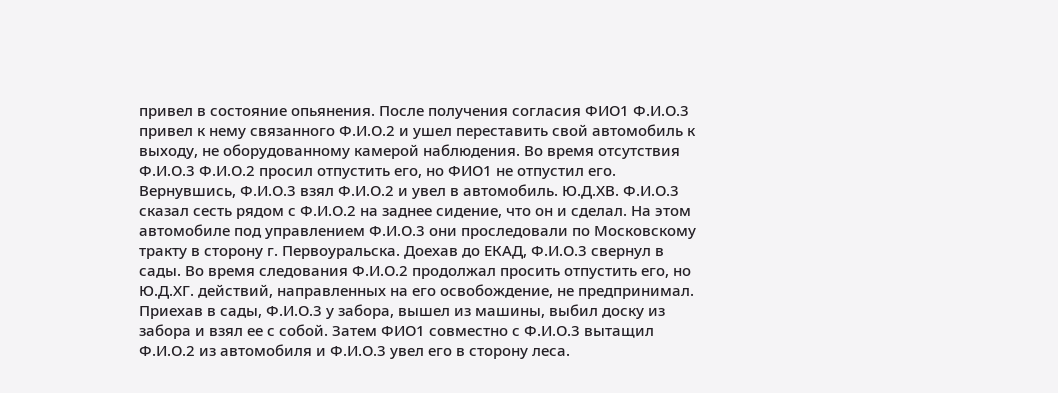привел в состояние опьянения. После получения согласия ФИО1 Ф.И.О.3 привел к нему связанного Ф.И.О.2 и ушел переставить свой автомобиль к выходу, не оборудованному камерой наблюдения. Во время отсутствия Ф.И.О.3 Ф.И.О.2 просил отпустить его, но ФИО1 не отпустил его. Вернувшись, Ф.И.О.3 взял Ф.И.О.2 и увел в автомобиль. Ю.Д.ХВ. Ф.И.О.3 сказал сесть рядом с Ф.И.О.2 на заднее сидение, что он и сделал. На этом автомобиле под управлением Ф.И.О.3 они проследовали по Московскому тракту в сторону г. Первоуральска. Доехав до ЕКАД, Ф.И.О.3 свернул в сады. Во время следования Ф.И.О.2 продолжал просить отпустить его, но Ю.Д.ХГ. действий, направленных на его освобождение, не предпринимал. Приехав в сады, Ф.И.О.3 у забора, вышел из машины, выбил доску из забора и взял ее с собой. Затем ФИО1 совместно с Ф.И.О.3 вытащил Ф.И.О.2 из автомобиля и Ф.И.О.3 увел его в сторону леса.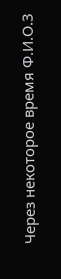Через некоторое время Ф.И.О.3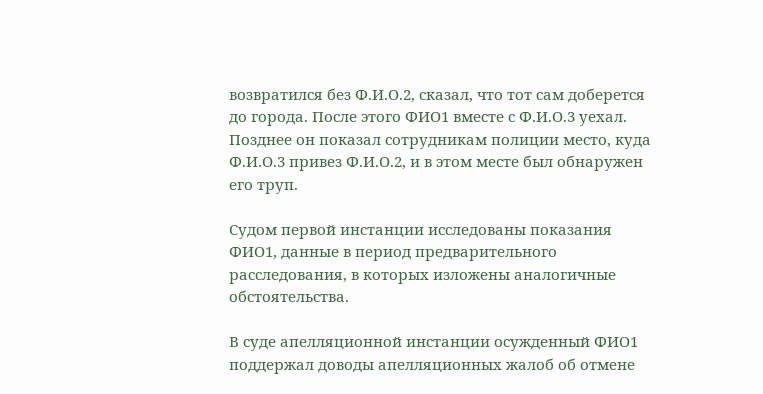возвратился без Ф.И.О.2, сказал, что тот сам доберется до города. После этого ФИО1 вместе с Ф.И.О.3 уехал. Позднее он показал сотрудникам полиции место, куда Ф.И.О.3 привез Ф.И.О.2, и в этом месте был обнаружен его труп.

Судом первой инстанции исследованы показания ФИО1, данные в период предварительного расследования, в которых изложены аналогичные обстоятельства.

В суде апелляционной инстанции осужденный ФИО1 поддержал доводы апелляционных жалоб об отмене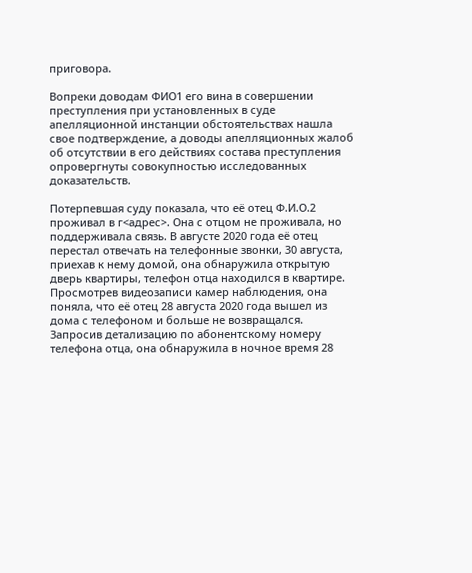приговора.

Вопреки доводам ФИО1 его вина в совершении преступления при установленных в суде апелляционной инстанции обстоятельствах нашла свое подтверждение, а доводы апелляционных жалоб об отсутствии в его действиях состава преступления опровергнуты совокупностью исследованных доказательств.

Потерпевшая суду показала, что её отец Ф.И.О.2 проживал в г<адрес>. Она с отцом не проживала, но поддерживала связь. В августе 2020 года её отец перестал отвечать на телефонные звонки, 30 августа, приехав к нему домой, она обнаружила открытую дверь квартиры, телефон отца находился в квартире. Просмотрев видеозаписи камер наблюдения, она поняла, что её отец 28 августа 2020 года вышел из дома с телефоном и больше не возвращался. Запросив детализацию по абонентскому номеру телефона отца, она обнаружила в ночное время 28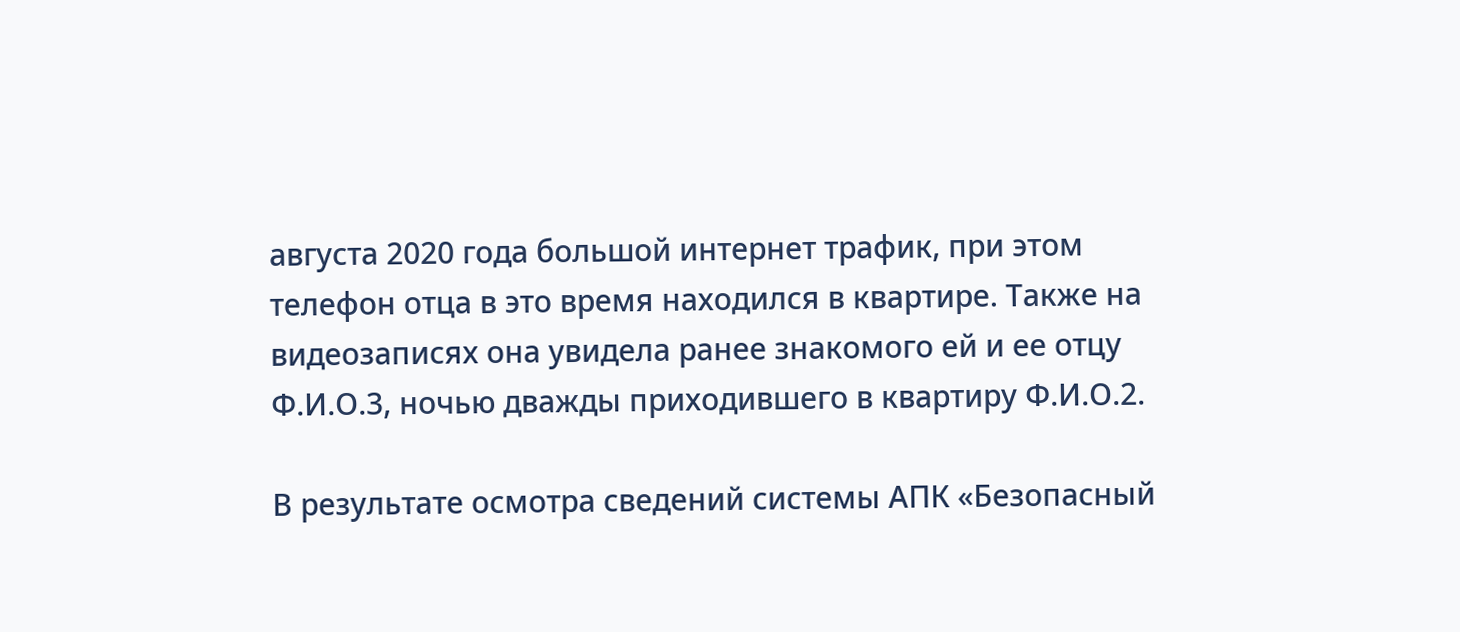августа 2020 года большой интернет трафик, при этом телефон отца в это время находился в квартире. Также на видеозаписях она увидела ранее знакомого ей и ее отцу Ф.И.О.3, ночью дважды приходившего в квартиру Ф.И.О.2.

В результате осмотра сведений системы АПК «Безопасный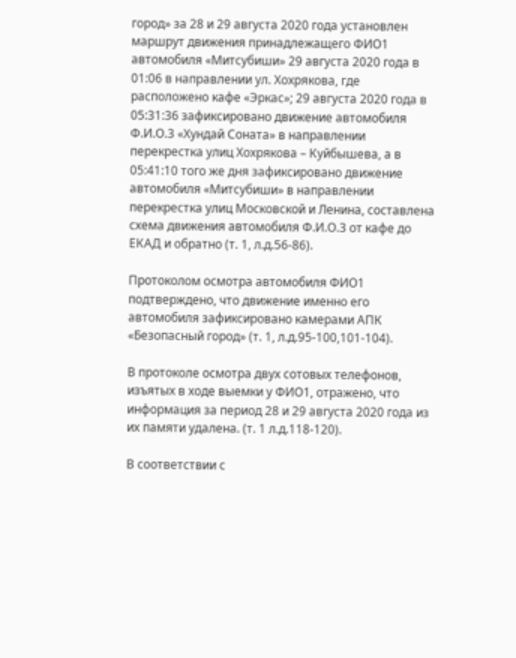город» за 28 и 29 августа 2020 года установлен маршрут движения принадлежащего ФИО1 автомобиля «Митсубиши» 29 августа 2020 года в 01:06 в направлении ул. Хохрякова, где расположено кафе «Эркас»; 29 августа 2020 года в 05:31:36 зафиксировано движение автомобиля Ф.И.О.3 «Хундай Соната» в направлении перекрестка улиц Хохрякова – Куйбышева, а в 05:41:10 того же дня зафиксировано движение автомобиля «Митсубиши» в направлении перекрестка улиц Московской и Ленина, составлена схема движения автомобиля Ф.И.О.3 от кафе до ЕКАД и обратно (т. 1, л.д.56-86).

Протоколом осмотра автомобиля ФИО1 подтверждено, что движение именно его автомобиля зафиксировано камерами АПК «Безопасный город» (т. 1, л.д.95-100,101-104).

В протоколе осмотра двух сотовых телефонов, изъятых в ходе выемки у ФИО1, отражено, что информация за период 28 и 29 августа 2020 года из их памяти удалена. (т. 1 л.д.118-120).

В соответствии с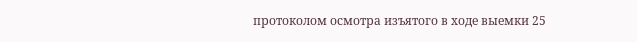протоколом осмотра изъятого в ходе выемки 25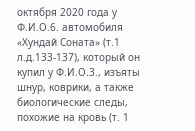октября 2020 года у Ф.И.О.6. автомобиля «Хундай Соната» (т.1 л.д.133-137), который он купил у Ф.И.О.3., изъяты шнур, коврики, а также биологические следы, похожие на кровь (т. 1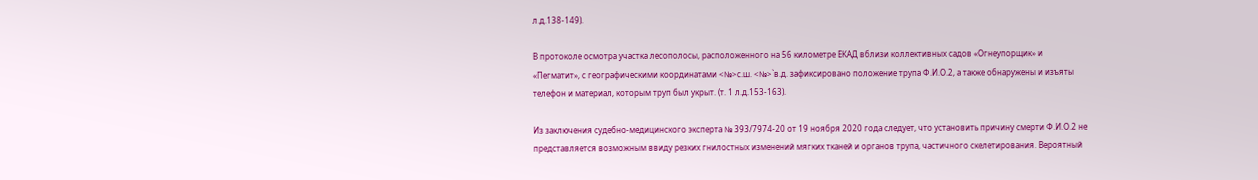л.д.138-149).

В протоколе осмотра участка лесополосы, расположенного на 56 километре ЕКАД вблизи коллективных садов «Огнеупорщик» и «Пегматит», с географическими координатами <№>с.ш. <№>`в.д. зафиксировано положение трупа Ф.И.О.2, а также обнаружены и изъяты телефон и материал, которым труп был укрыт. (т. 1 л.д.153-163).

Из заключения судебно-медицинского эксперта № 393/7974-20 от 19 ноября 2020 года следует, что установить причину смерти Ф.И.О.2 не представляется возможным ввиду резких гнилостных изменений мягких тканей и органов трупа, частичного скелетирования. Вероятный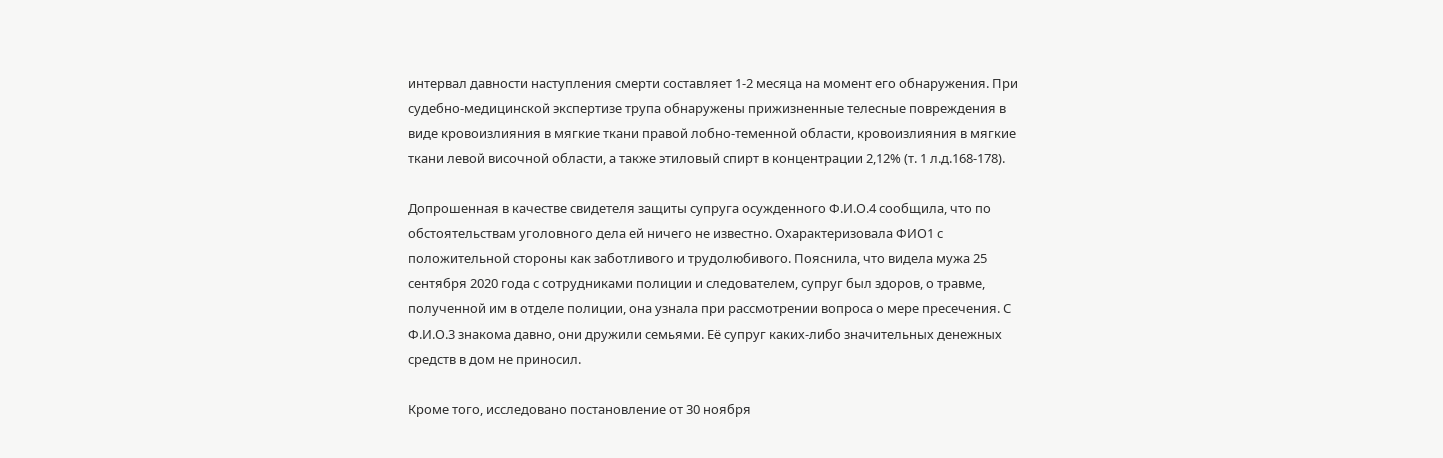интервал давности наступления смерти составляет 1-2 месяца на момент его обнаружения. При судебно-медицинской экспертизе трупа обнаружены прижизненные телесные повреждения в виде кровоизлияния в мягкие ткани правой лобно-теменной области, кровоизлияния в мягкие ткани левой височной области, а также этиловый спирт в концентрации 2,12% (т. 1 л.д.168-178).

Допрошенная в качестве свидетеля защиты супруга осужденного Ф.И.О.4 сообщила, что по обстоятельствам уголовного дела ей ничего не известно. Охарактеризовала ФИО1 с положительной стороны как заботливого и трудолюбивого. Пояснила, что видела мужа 25 сентября 2020 года с сотрудниками полиции и следователем, супруг был здоров, о травме, полученной им в отделе полиции, она узнала при рассмотрении вопроса о мере пресечения. С Ф.И.О.3 знакома давно, они дружили семьями. Её супруг каких-либо значительных денежных средств в дом не приносил.

Кроме того, исследовано постановление от 30 ноября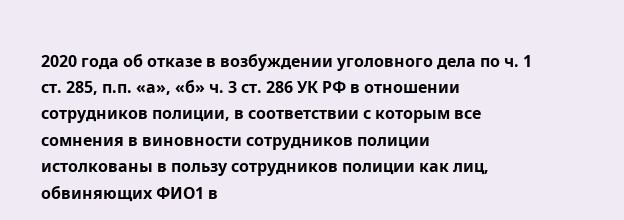2020 года об отказе в возбуждении уголовного дела по ч. 1 ст. 285, п.п. «а», «б» ч. 3 ст. 286 УК РФ в отношении сотрудников полиции, в соответствии с которым все сомнения в виновности сотрудников полиции истолкованы в пользу сотрудников полиции как лиц, обвиняющих ФИО1 в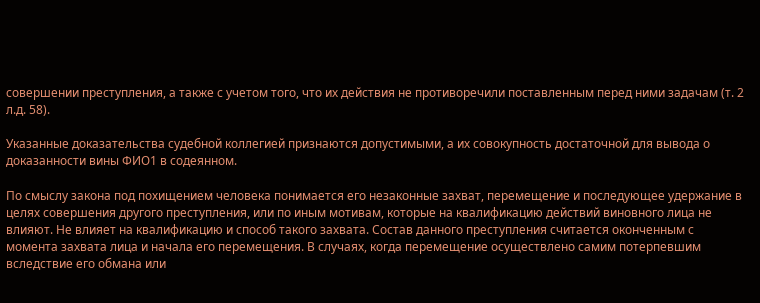совершении преступления, а также с учетом того, что их действия не противоречили поставленным перед ними задачам (т. 2 л.д. 58).

Указанные доказательства судебной коллегией признаются допустимыми, а их совокупность достаточной для вывода о доказанности вины ФИО1 в содеянном.

По смыслу закона под похищением человека понимается его незаконные захват, перемещение и последующее удержание в целях совершения другого преступления, или по иным мотивам, которые на квалификацию действий виновного лица не влияют. Не влияет на квалификацию и способ такого захвата. Состав данного преступления считается оконченным с момента захвата лица и начала его перемещения. В случаях, когда перемещение осуществлено самим потерпевшим вследствие его обмана или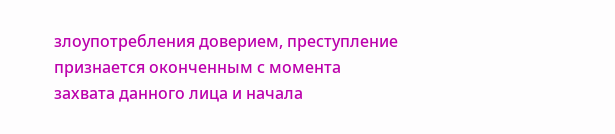злоупотребления доверием, преступление признается оконченным с момента захвата данного лица и начала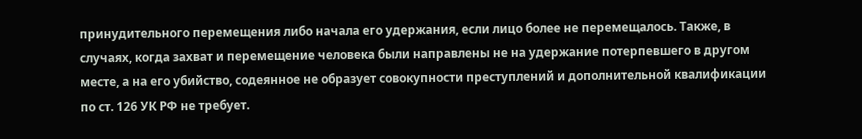принудительного перемещения либо начала его удержания, если лицо более не перемещалось. Также, в случаях, когда захват и перемещение человека были направлены не на удержание потерпевшего в другом месте, а на его убийство, содеянное не образует совокупности преступлений и дополнительной квалификации по ст. 126 УК РФ не требует.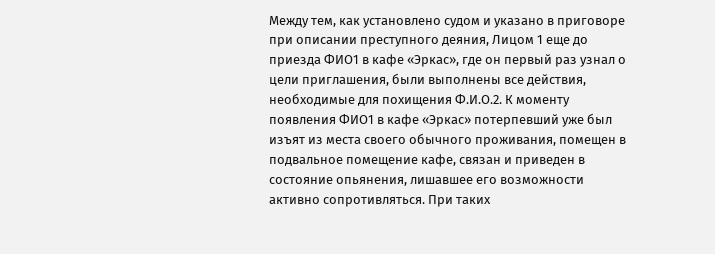Между тем, как установлено судом и указано в приговоре при описании преступного деяния, Лицом 1 еще до приезда ФИО1 в кафе «Эркас», где он первый раз узнал о цели приглашения, были выполнены все действия, необходимые для похищения Ф.И.О.2. К моменту появления ФИО1 в кафе «Эркас» потерпевший уже был изъят из места своего обычного проживания, помещен в подвальное помещение кафе, связан и приведен в состояние опьянения, лишавшее его возможности активно сопротивляться. При таких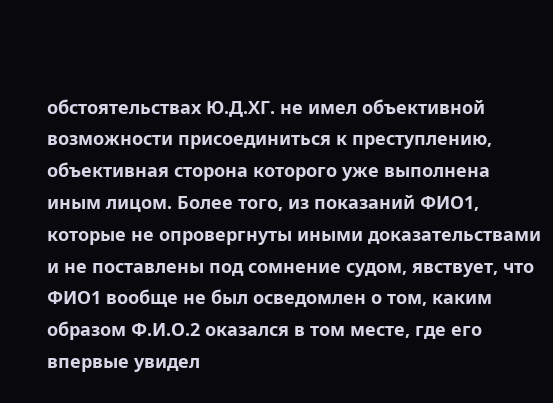обстоятельствах Ю.Д.ХГ. не имел объективной возможности присоединиться к преступлению, объективная сторона которого уже выполнена иным лицом. Более того, из показаний ФИО1, которые не опровергнуты иными доказательствами и не поставлены под сомнение судом, явствует, что ФИО1 вообще не был осведомлен о том, каким образом Ф.И.О.2 оказался в том месте, где его впервые увидел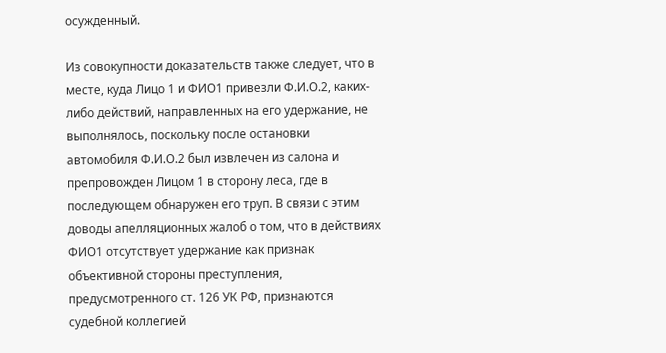осужденный.

Из совокупности доказательств также следует, что в месте, куда Лицо 1 и ФИО1 привезли Ф.И.О.2, каких-либо действий, направленных на его удержание, не выполнялось, поскольку после остановки автомобиля Ф.И.О.2 был извлечен из салона и препровожден Лицом 1 в сторону леса, где в последующем обнаружен его труп. В связи с этим доводы апелляционных жалоб о том, что в действиях ФИО1 отсутствует удержание как признак объективной стороны преступления, предусмотренного ст. 126 УК РФ, признаются судебной коллегией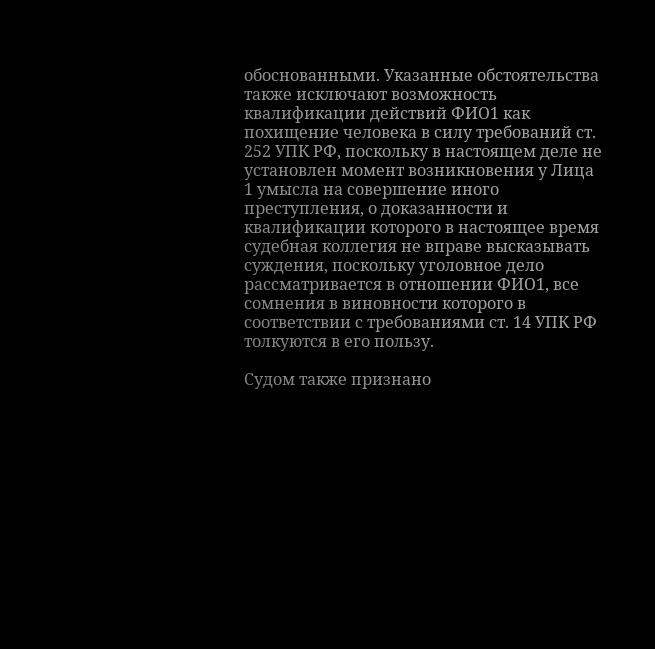обоснованными. Указанные обстоятельства также исключают возможность квалификации действий ФИО1 как похищение человека в силу требований ст. 252 УПК РФ, поскольку в настоящем деле не установлен момент возникновения у Лица 1 умысла на совершение иного преступления, о доказанности и квалификации которого в настоящее время судебная коллегия не вправе высказывать суждения, поскольку уголовное дело рассматривается в отношении ФИО1, все сомнения в виновности которого в соответствии с требованиями ст. 14 УПК РФ толкуются в его пользу.

Судом также признано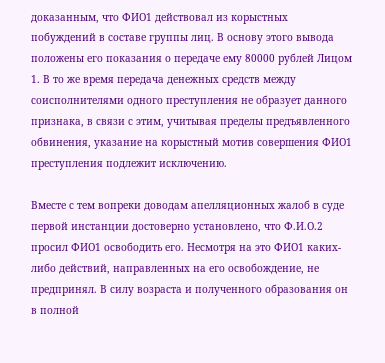доказанным, что ФИО1 действовал из корыстных побуждений в составе группы лиц. В основу этого вывода положены его показания о передаче ему 80000 рублей Лицом 1. В то же время передача денежных средств между соисполнителями одного преступления не образует данного признака, в связи с этим, учитывая пределы предъявленного обвинения, указание на корыстный мотив совершения ФИО1 преступления подлежит исключению.

Вместе с тем вопреки доводам апелляционных жалоб в суде первой инстанции достоверно установлено, что Ф.И.О.2 просил ФИО1 освободить его. Несмотря на это ФИО1 каких-либо действий, направленных на его освобождение, не предпринял. В силу возраста и полученного образования он в полной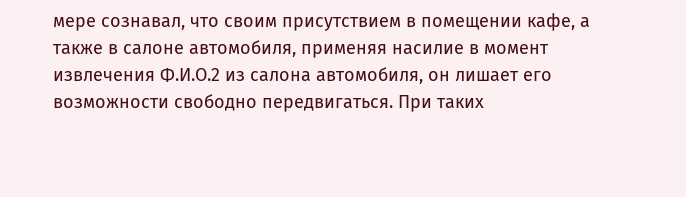мере сознавал, что своим присутствием в помещении кафе, а также в салоне автомобиля, применяя насилие в момент извлечения Ф.И.О.2 из салона автомобиля, он лишает его возможности свободно передвигаться. При таких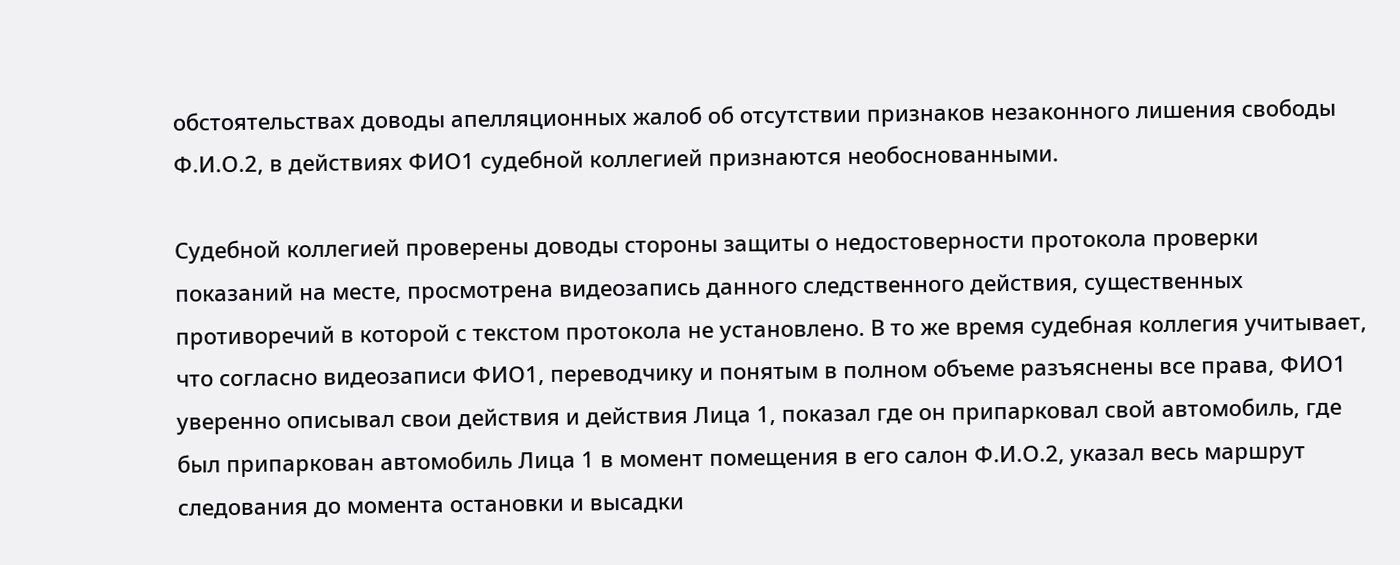обстоятельствах доводы апелляционных жалоб об отсутствии признаков незаконного лишения свободы Ф.И.О.2, в действиях ФИО1 судебной коллегией признаются необоснованными.

Судебной коллегией проверены доводы стороны защиты о недостоверности протокола проверки показаний на месте, просмотрена видеозапись данного следственного действия, существенных противоречий в которой с текстом протокола не установлено. В то же время судебная коллегия учитывает, что согласно видеозаписи ФИО1, переводчику и понятым в полном объеме разъяснены все права, ФИО1 уверенно описывал свои действия и действия Лица 1, показал где он припарковал свой автомобиль, где был припаркован автомобиль Лица 1 в момент помещения в его салон Ф.И.О.2, указал весь маршрут следования до момента остановки и высадки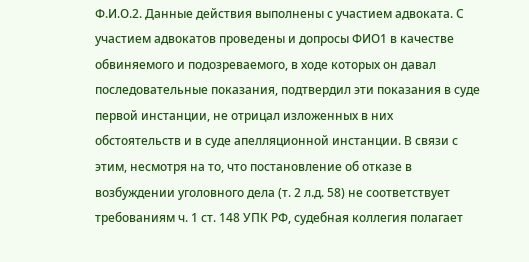Ф.И.О.2. Данные действия выполнены с участием адвоката. С участием адвокатов проведены и допросы ФИО1 в качестве обвиняемого и подозреваемого, в ходе которых он давал последовательные показания, подтвердил эти показания в суде первой инстанции, не отрицал изложенных в них обстоятельств и в суде апелляционной инстанции. В связи с этим, несмотря на то, что постановление об отказе в возбуждении уголовного дела (т. 2 л.д. 58) не соответствует требованиям ч. 1 ст. 148 УПК РФ, судебная коллегия полагает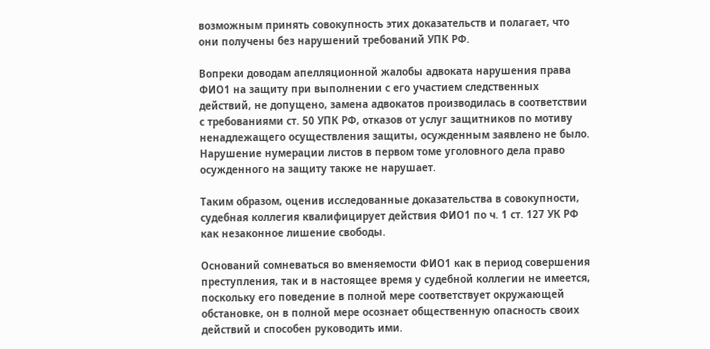возможным принять совокупность этих доказательств и полагает, что они получены без нарушений требований УПК РФ.

Вопреки доводам апелляционной жалобы адвоката нарушения права ФИО1 на защиту при выполнении с его участием следственных действий, не допущено, замена адвокатов производилась в соответствии с требованиями ст. 50 УПК РФ, отказов от услуг защитников по мотиву ненадлежащего осуществления защиты, осужденным заявлено не было. Нарушение нумерации листов в первом томе уголовного дела право осужденного на защиту также не нарушает.

Таким образом, оценив исследованные доказательства в совокупности, судебная коллегия квалифицирует действия ФИО1 по ч. 1 ст. 127 УК РФ как незаконное лишение свободы.

Оснований сомневаться во вменяемости ФИО1 как в период совершения преступления, так и в настоящее время у судебной коллегии не имеется, поскольку его поведение в полной мере соответствует окружающей обстановке, он в полной мере осознает общественную опасность своих действий и способен руководить ими.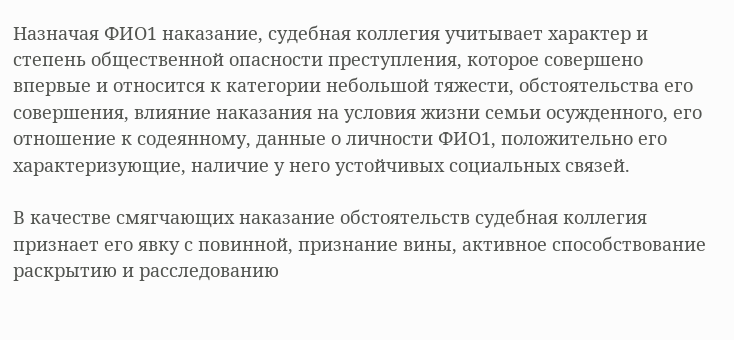Назначая ФИО1 наказание, судебная коллегия учитывает характер и степень общественной опасности преступления, которое совершено впервые и относится к категории небольшой тяжести, обстоятельства его совершения, влияние наказания на условия жизни семьи осужденного, его отношение к содеянному, данные о личности ФИО1, положительно его характеризующие, наличие у него устойчивых социальных связей.

В качестве смягчающих наказание обстоятельств судебная коллегия признает его явку с повинной, признание вины, активное способствование раскрытию и расследованию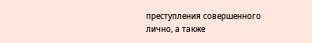преступления совершенного лично, а также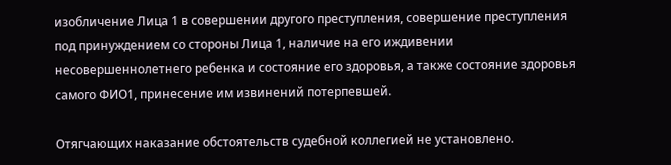изобличение Лица 1 в совершении другого преступления, совершение преступления под принуждением со стороны Лица 1, наличие на его иждивении несовершеннолетнего ребенка и состояние его здоровья, а также состояние здоровья самого ФИО1, принесение им извинений потерпевшей.

Отягчающих наказание обстоятельств судебной коллегией не установлено.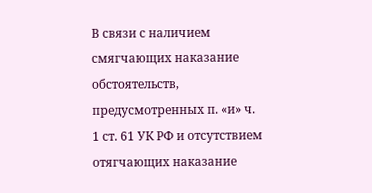В связи с наличием смягчающих наказание обстоятельств, предусмотренных п. «и» ч. 1 ст. 61 УК РФ и отсутствием отягчающих наказание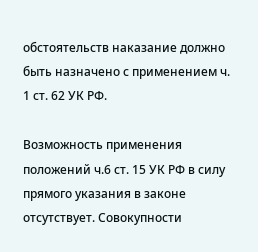обстоятельств наказание должно быть назначено с применением ч. 1 ст. 62 УК РФ.

Возможность применения положений ч.6 ст. 15 УК РФ в силу прямого указания в законе отсутствует. Совокупности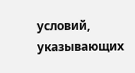условий, указывающих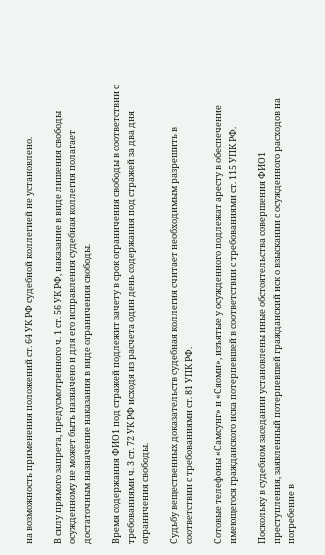на возможность применения положений ст. 64 УК РФ судебной коллегией не установлено.

В силу прямого запрета, предусмотренного ч. 1 ст. 56 УК РФ, наказание в виде лишения свободы осужденному не может быть назначено и для его исправления судебная коллегия полагает достаточным назначение наказания в виде ограничения свободы.

Время содержания ФИО1 под стражей подлежит зачету в срок ограничения свободы в соответствии с требованиями ч. 3 ст. 72 УК РФ исходя из расчета один день содержания под стражей за два дня ограничения свободы.

Судьбу вещественных доказательств судебная коллегия считает необходимым разрешить в соответствии с требованиями ст. 81 УПК РФ.

Сотовые телефоны «Самсунг» и «Сяоми», изъятые у осужденного подлежат аресту в обеспечение имеющегося гражданского иска потерпевшей в соответствии с требованиями ст. 115 УПК РФ.

Поскольку в судебном заседании установлены иные обстоятельства совершения ФИО1 преступления, заявленный потерпевшей гражданский иск о взыскании с осужденного расходов на погребение в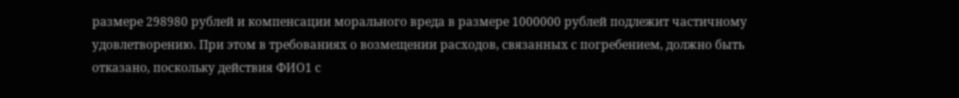размере 298980 рублей и компенсации морального вреда в размере 1000000 рублей подлежит частичному удовлетворению. При этом в требованиях о возмещении расходов, связанных с погребением, должно быть отказано, поскольку действия ФИО1 с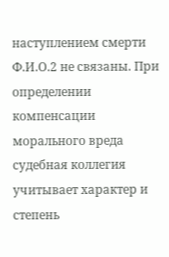наступлением смерти Ф.И.О.2 не связаны. При определении компенсации морального вреда судебная коллегия учитывает характер и степень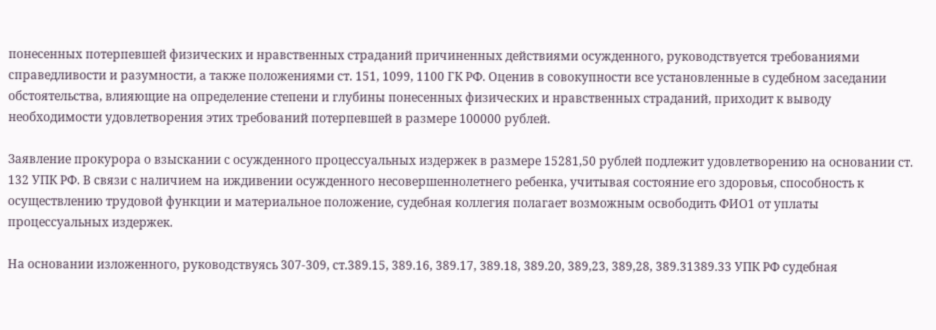понесенных потерпевшей физических и нравственных страданий причиненных действиями осужденного, руководствуется требованиями справедливости и разумности, а также положениями ст. 151, 1099, 1100 ГК РФ. Оценив в совокупности все установленные в судебном заседании обстоятельства, влияющие на определение степени и глубины понесенных физических и нравственных страданий, приходит к выводу необходимости удовлетворения этих требований потерпевшей в размере 100000 рублей.

Заявление прокурора о взыскании с осужденного процессуальных издержек в размере 15281,50 рублей подлежит удовлетворению на основании ст. 132 УПК РФ. В связи с наличием на иждивении осужденного несовершеннолетнего ребенка, учитывая состояние его здоровья, способность к осуществлению трудовой функции и материальное положение, судебная коллегия полагает возможным освободить ФИО1 от уплаты процессуальных издержек.

На основании изложенного, руководствуясь 307-309, ст.389.15, 389.16, 389.17, 389.18, 389.20, 389,23, 389,28, 389.31389.33 УПК РФ судебная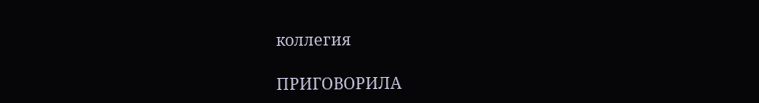коллегия

ПРИГОВОРИЛА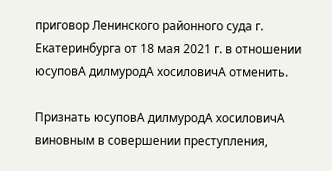приговор Ленинского районного суда г. Екатеринбурга от 18 мая 2021 г. в отношении юсуповА дилмуродА хосиловичА отменить.

Признать юсуповА дилмуродА хосиловичА виновным в совершении преступления,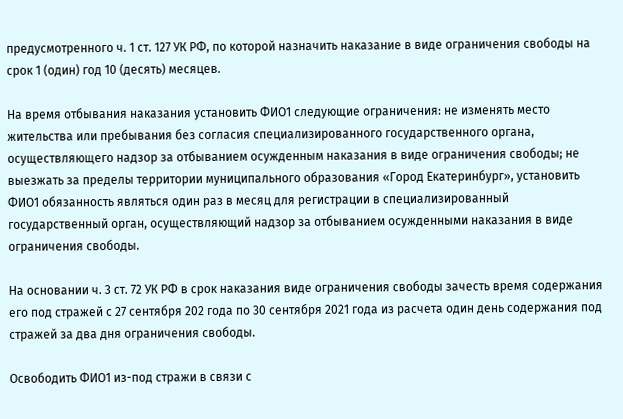предусмотренного ч. 1 ст. 127 УК РФ, по которой назначить наказание в виде ограничения свободы на срок 1 (один) год 10 (десять) месяцев.

На время отбывания наказания установить ФИО1 следующие ограничения: не изменять место жительства или пребывания без согласия специализированного государственного органа, осуществляющего надзор за отбыванием осужденным наказания в виде ограничения свободы; не выезжать за пределы территории муниципального образования «Город Екатеринбург», установить ФИО1 обязанность являться один раз в месяц для регистрации в специализированный государственный орган, осуществляющий надзор за отбыванием осужденными наказания в виде ограничения свободы.

На основании ч. 3 ст. 72 УК РФ в срок наказания виде ограничения свободы зачесть время содержания его под стражей с 27 сентября 202 года по 30 сентября 2021 года из расчета один день содержания под стражей за два дня ограничения свободы.

Освободить ФИО1 из-под стражи в связи с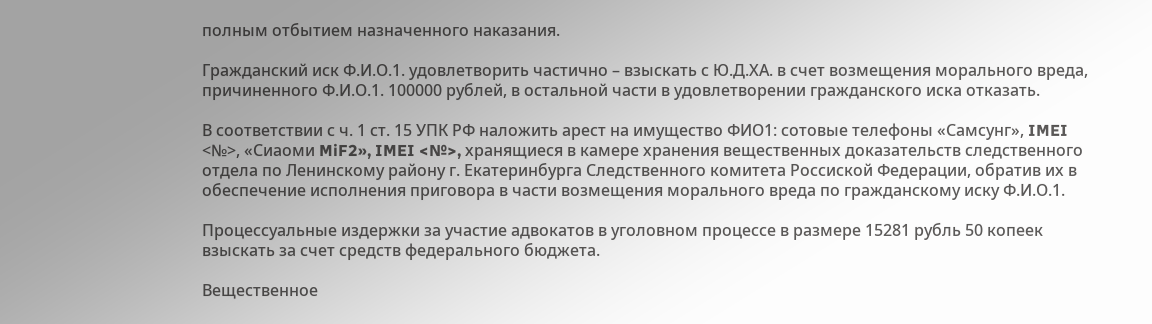полным отбытием назначенного наказания.

Гражданский иск Ф.И.О.1. удовлетворить частично – взыскать с Ю.Д.ХА. в счет возмещения морального вреда, причиненного Ф.И.О.1. 100000 рублей, в остальной части в удовлетворении гражданского иска отказать.

В соответствии с ч. 1 ст. 15 УПК РФ наложить арест на имущество ФИО1: сотовые телефоны «Самсунг», IMEI <№>, «Сиаоми MiF2», IMEI <№>, хранящиеся в камере хранения вещественных доказательств следственного отдела по Ленинскому району г. Екатеринбурга Следственного комитета Россиской Федерации, обратив их в обеспечение исполнения приговора в части возмещения морального вреда по гражданскому иску Ф.И.О.1.

Процессуальные издержки за участие адвокатов в уголовном процессе в размере 15281 рубль 50 копеек взыскать за счет средств федерального бюджета.

Вещественное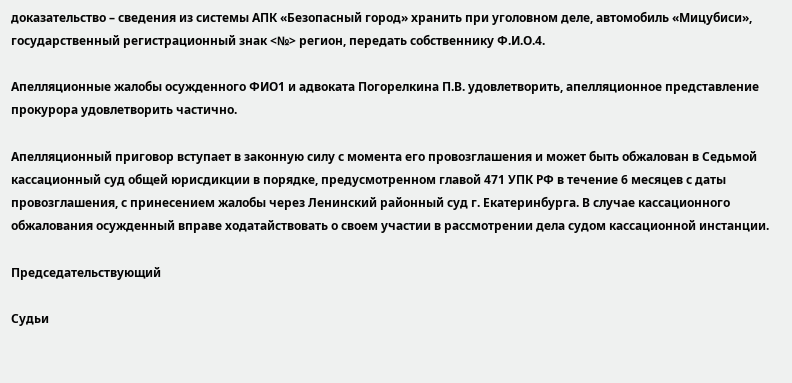доказательство – сведения из системы АПК «Безопасный город» хранить при уголовном деле, автомобиль «Мицубиси», государственный регистрационный знак <№> регион, передать собственнику Ф.И.О.4.

Апелляционные жалобы осужденного ФИО1 и адвоката Погорелкина П.В. удовлетворить, апелляционное представление прокурора удовлетворить частично.

Апелляционный приговор вступает в законную силу с момента его провозглашения и может быть обжалован в Седьмой кассационный суд общей юрисдикции в порядке, предусмотренном главой 471 УПК РФ в течение 6 месяцев с даты провозглашения, с принесением жалобы через Ленинский районный суд г. Екатеринбурга. В случае кассационного обжалования осужденный вправе ходатайствовать о своем участии в рассмотрении дела судом кассационной инстанции.

Председательствующий

Судьи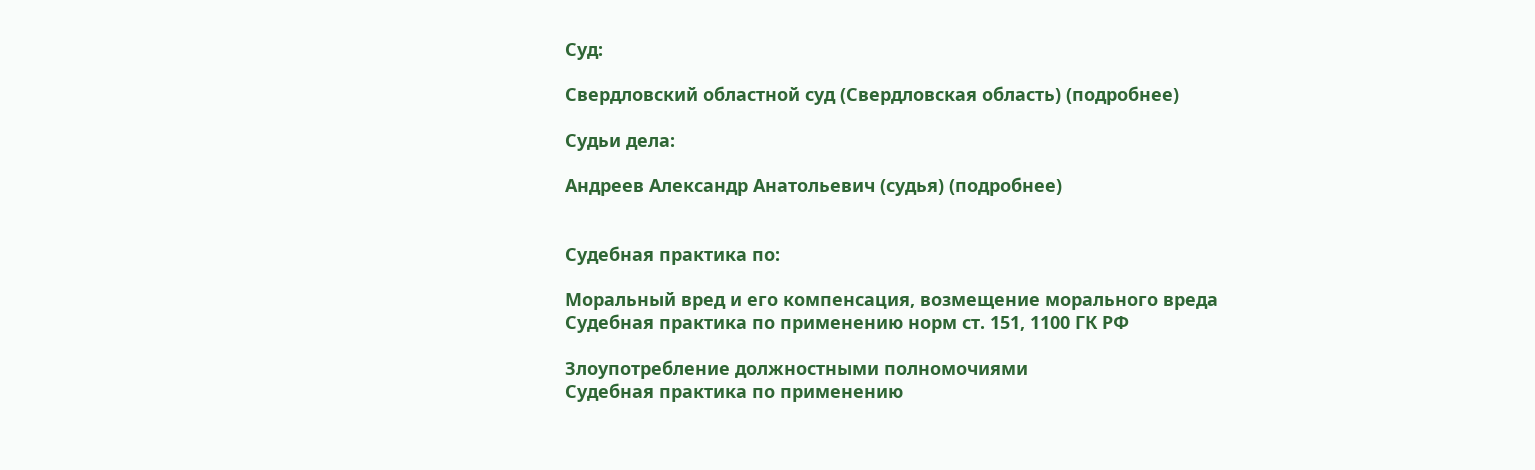Суд:

Свердловский областной суд (Свердловская область) (подробнее)

Судьи дела:

Андреев Александр Анатольевич (судья) (подробнее)


Судебная практика по:

Моральный вред и его компенсация, возмещение морального вреда
Судебная практика по применению норм ст. 151, 1100 ГК РФ

Злоупотребление должностными полномочиями
Судебная практика по применению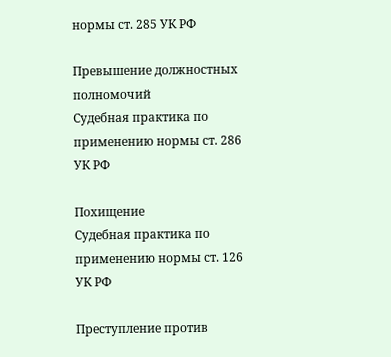нормы ст. 285 УК РФ

Превышение должностных полномочий
Судебная практика по применению нормы ст. 286 УК РФ

Похищение
Судебная практика по применению нормы ст. 126 УК РФ

Преступление против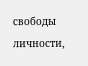свободы личности,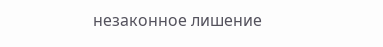незаконное лишение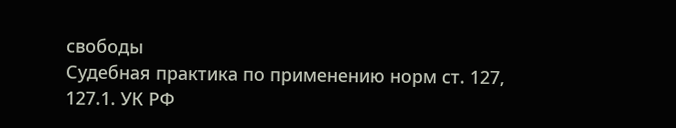свободы
Судебная практика по применению норм ст. 127, 127.1. УК РФ